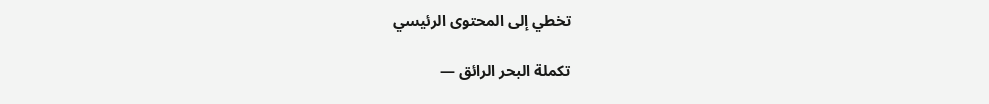تخطي إلى المحتوى الرئيسي

تكملة البحر الرائق —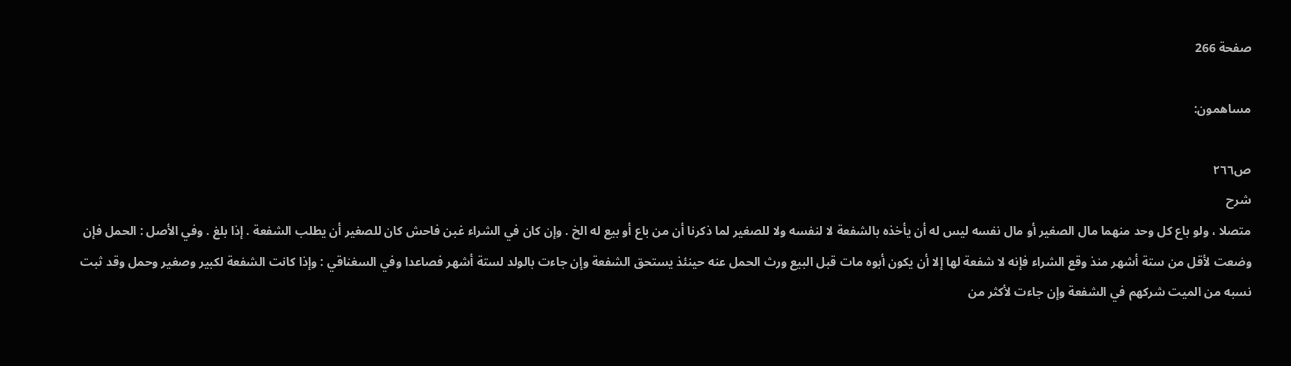صفحة 266

مساهمون:

ص٢٦٦
شرح
متصلا ، ولو باع كل وحد منهما مال الصغير أو مال نفسه ليس له أن يأخذه بالشفعة لا لنفسه ولا للصغير لما ذكرنا أن من باع أو بيع له الخ . وإن كان في الشراء غبن فاحش كان للصغير أن يطلب الشفعة . إذا بلغ . وفي الأصل : الحمل فإن وضعت لأقل من ستة أشهر منذ وقع الشراء فإنه لا شفعة لها إلا أن يكون أبوه مات قبل البيع ورث الحمل عنه حينئذ يستحق الشفعة وإن جاءت بالولد لستة أشهر فصاعدا وفي السغناقي : وإذا كانت الشفعة لكبير وصغير وحمل وقد ثبت نسبه من الميت شركهم في الشفعة وإن جاءت لأكثر من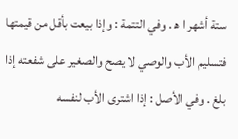ستة أشهر ا ه‍ . وفي التتمة : وإذا بيعت بأقل من قيمتها فتسليم الأب والوصي لا يصح والصغير على شفعته إذا بلغ . وفي الأصل : إذا اشترى الأب لنفسه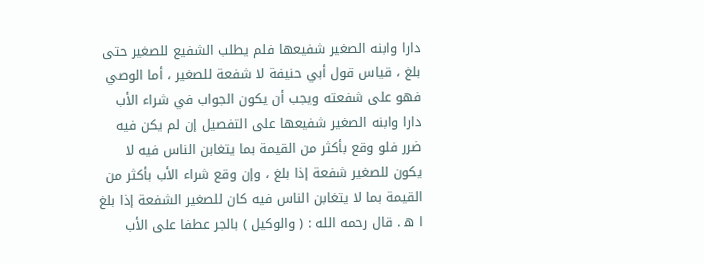دارا وابنه الصغير شفيعها فلم يطلب الشفيع للصغير حتى بلغ ، قياس قول أبي حنيفة لا شفعة للصغير ، أما الوصي فهو على شفعته ويجب أن يكون الجواب في شراء الأب دارا وابنه الصغير شفيعها على التفصيل إن لم يكن فيه ضرر فلو وقع بأكثر من القيمة بما يتغابن الناس فيه لا يكون للصغير شفعة إذا بلغ ، وإن وقع شراء الأب بأكثر من القيمة بما لا يتغابن الناس فيه كان للصغير الشفعة إذا بلغ ا ه‍ . قال رحمه الله : ( والوكيل ) بالجر عطفا على الأب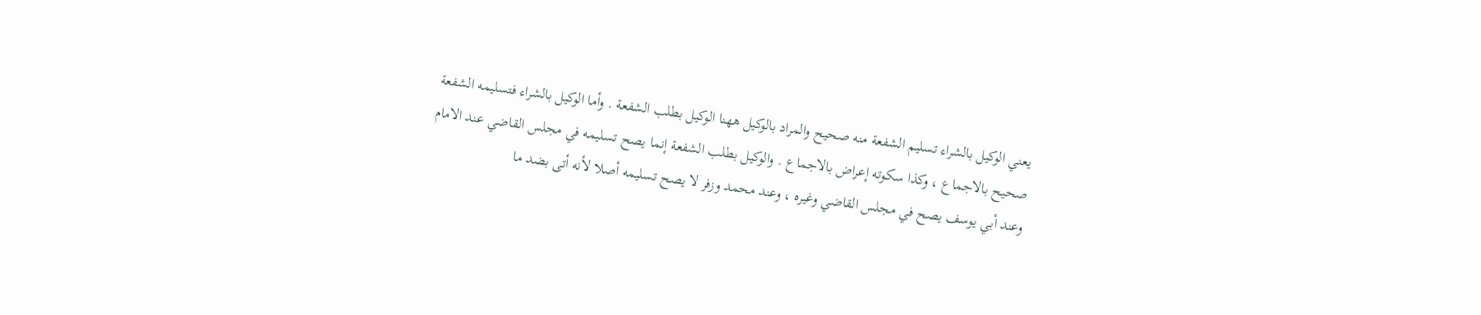يعني الوكيل بالشراء تسليم الشفعة منه صحيح والمراد بالوكيل ههنا الوكيل بطلب الشفعة . وأما الوكيل بالشراء فتسليمه الشفعة صحيح بالاجماع ، وكذا سكوته إعراض بالاجماع . والوكيل بطلب الشفعة إنما يصح تسليمه في مجلس القاضي عند الامام وعند أبي يوسف يصح في مجلس القاضي وغيره ، وعند محمد وزفر لا يصح تسليمه أصلا لأنه أتى بضد ما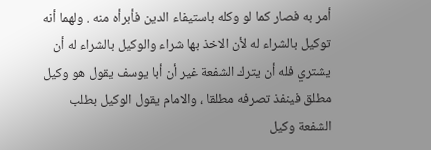أمر به فصار كما لو وكله باستيفاء الدين فأبرأه منه . ولهما أنه توكيل بالشراء له لأن الاخذ بها شراء والوكيل بالشراء له أن يشتري فله أن يترك الشفعة غير أن أبا يوسف يقول هو وكيل مطلق فينفذ تصرفه مطلقا ، والامام يقول الوكيل بطلب الشفعة وكيل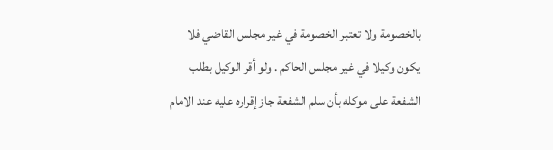بالخصومة ولا تعتبر الخصومة في غير مجلس القاضي فلا يكون وكيلا في غير مجلس الحاكم . ولو أقر الوكيل بطلب الشفعة على موكله بأن سلم الشفعة جاز إقراره عليه عند الامام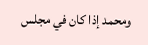ومحمد إذا كان في مجلس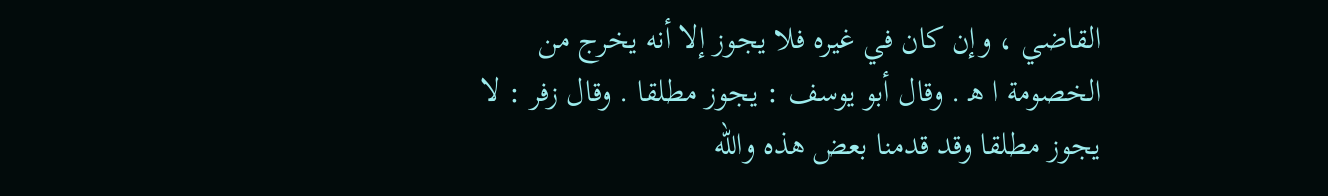القاضي ، وإن كان في غيره فلا يجوز إلا أنه يخرج من الخصومة ا ه‍ . وقال أبو يوسف : يجوز مطلقا . وقال زفر : لا يجوز مطلقا وقد قدمنا بعض هذه والله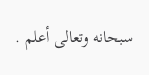سبحانه وتعالى أعلم .